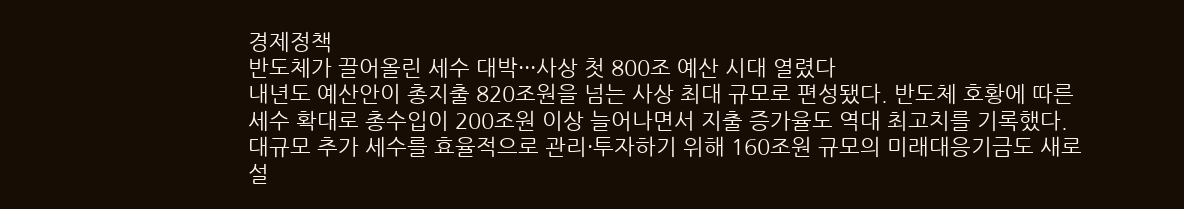경제정책
반도체가 끌어올린 세수 대박···사상 첫 800조 예산 시대 열렸다
내년도 예산안이 총지출 820조원을 넘는 사상 최대 규모로 편성됐다. 반도체 호황에 따른 세수 확대로 총수입이 200조원 이상 늘어나면서 지출 증가율도 역대 최고치를 기록했다. 대규모 추가 세수를 효율적으로 관리·투자하기 위해 160조원 규모의 미래대응기금도 새로 설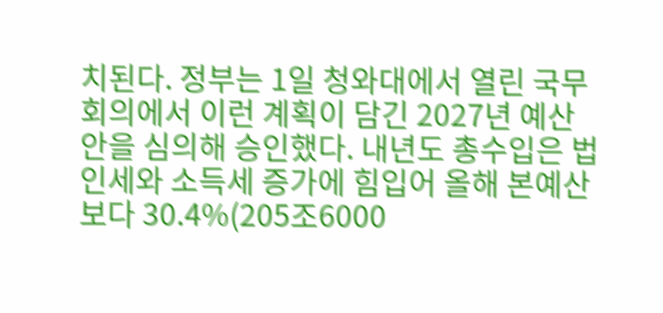치된다. 정부는 1일 청와대에서 열린 국무회의에서 이런 계획이 담긴 2027년 예산안을 심의해 승인했다. 내년도 총수입은 법인세와 소득세 증가에 힘입어 올해 본예산보다 30.4%(205조6000